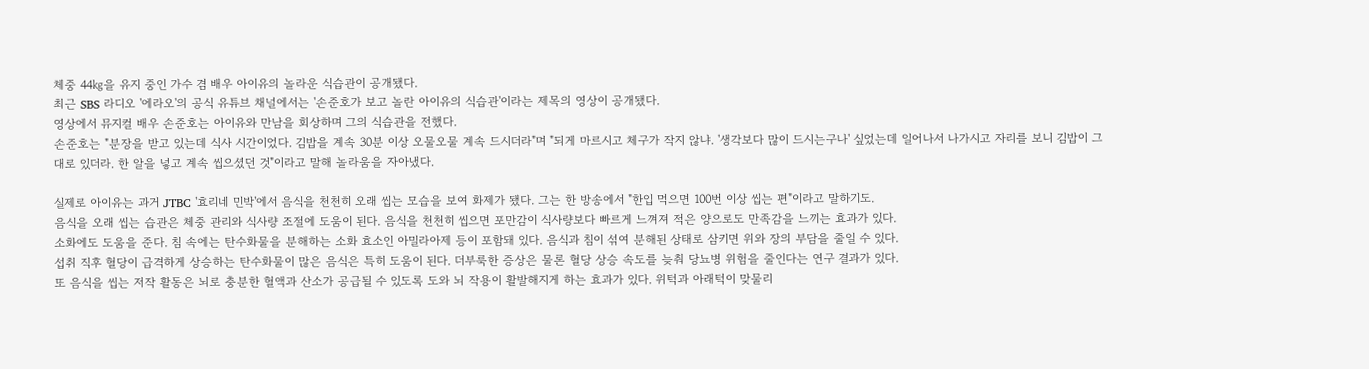체중 44㎏을 유지 중인 가수 겸 배우 아이유의 놀라운 식습관이 공개됐다.
최근 SBS 라디오 '에라오'의 공식 유튜브 채널에서는 '손준호가 보고 놀란 아이유의 식습관'이라는 제목의 영상이 공개됐다.
영상에서 뮤지컬 배우 손준호는 아이유와 만남을 회상하며 그의 식습관을 전했다.
손준호는 "분장을 받고 있는데 식사 시간이었다. 김밥을 계속 30분 이상 오물오물 계속 드시더라"며 "되게 마르시고 체구가 작지 않냐. '생각보다 많이 드시는구나' 싶었는데 일어나서 나가시고 자리를 보니 김밥이 그대로 있더라. 한 알을 넣고 계속 씹으셨던 것"이라고 말해 놀라움을 자아냈다.

실제로 아이유는 과거 JTBC '효리네 민박'에서 음식을 천천히 오래 씹는 모습을 보여 화제가 됐다. 그는 한 방송에서 "한입 먹으면 100번 이상 씹는 편"이라고 말하기도.
음식을 오래 씹는 습관은 체중 관리와 식사량 조절에 도움이 된다. 음식을 천천히 씹으면 포만감이 식사량보다 빠르게 느껴져 적은 양으로도 만족감을 느끼는 효과가 있다.
소화에도 도움을 준다. 침 속에는 탄수화물을 분해하는 소화 효소인 아밀라아제 등이 포함돼 있다. 음식과 침이 섞여 분해된 상태로 삼키면 위와 장의 부담을 줄일 수 있다.
섭취 직후 혈당이 급격하게 상승하는 탄수화물이 많은 음식은 특히 도움이 된다. 더부룩한 증상은 물론 혈당 상승 속도를 늦춰 당뇨병 위험을 줄인다는 연구 결과가 있다.
또 음식을 씹는 저작 활동은 뇌로 충분한 혈액과 산소가 공급될 수 있도록 도와 뇌 작용이 활발해지게 하는 효과가 있다. 위턱과 아래턱이 맞물리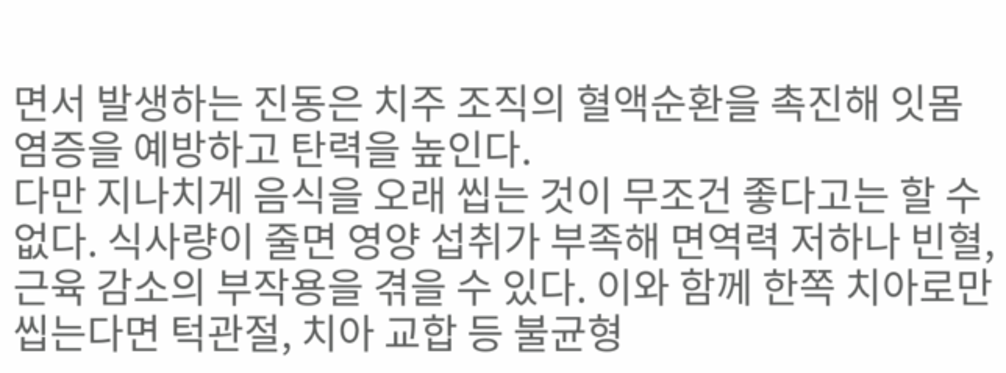면서 발생하는 진동은 치주 조직의 혈액순환을 촉진해 잇몸 염증을 예방하고 탄력을 높인다.
다만 지나치게 음식을 오래 씹는 것이 무조건 좋다고는 할 수 없다. 식사량이 줄면 영양 섭취가 부족해 면역력 저하나 빈혈, 근육 감소의 부작용을 겪을 수 있다. 이와 함께 한쪽 치아로만 씹는다면 턱관절, 치아 교합 등 불균형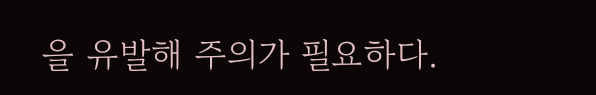을 유발해 주의가 필요하다.